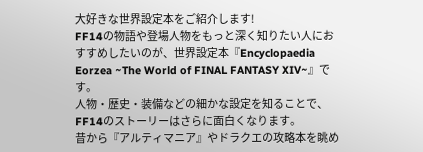大好きな世界設定本をご紹介します!
FF14の物語や登場人物をもっと深く知りたい人におすすめしたいのが、世界設定本『Encyclopaedia Eorzea ~The World of FINAL FANTASY XIV~』です。
人物・歴史・装備などの細かな設定を知ることで、FF14のストーリーはさらに面白くなります。
昔から『アルティマニア』やドラクエの攻略本を眺め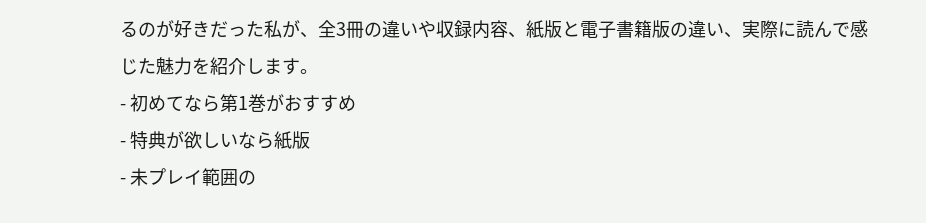るのが好きだった私が、全3冊の違いや収録内容、紙版と電子書籍版の違い、実際に読んで感じた魅力を紹介します。
- 初めてなら第1巻がおすすめ
- 特典が欲しいなら紙版
- 未プレイ範囲の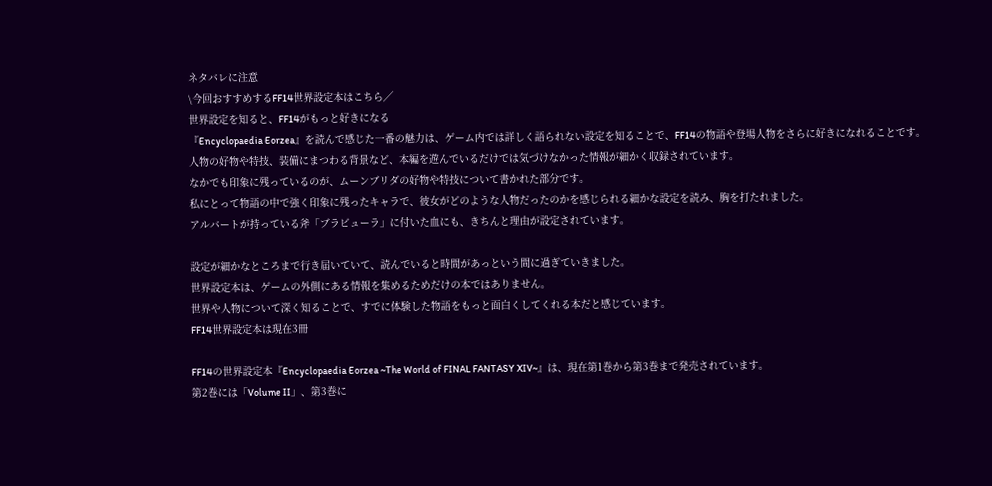ネタバレに注意
\今回おすすめするFF14世界設定本はこちら╱
世界設定を知ると、FF14がもっと好きになる
『Encyclopaedia Eorzea』を読んで感じた一番の魅力は、ゲーム内では詳しく語られない設定を知ることで、FF14の物語や登場人物をさらに好きになれることです。
人物の好物や特技、装備にまつわる背景など、本編を遊んでいるだけでは気づけなかった情報が細かく収録されています。
なかでも印象に残っているのが、ムーンブリダの好物や特技について書かれた部分です。
私にとって物語の中で強く印象に残ったキャラで、彼女がどのような人物だったのかを感じられる細かな設定を読み、胸を打たれました。
アルバートが持っている斧「ブラビューラ」に付いた血にも、きちんと理由が設定されています。

設定が細かなところまで行き届いていて、読んでいると時間があっという間に過ぎていきました。
世界設定本は、ゲームの外側にある情報を集めるためだけの本ではありません。
世界や人物について深く知ることで、すでに体験した物語をもっと面白くしてくれる本だと感じています。
FF14世界設定本は現在3冊

FF14の世界設定本『Encyclopaedia Eorzea ~The World of FINAL FANTASY XIV~』は、現在第1巻から第3巻まで発売されています。
第2巻には「Volume II」、第3巻に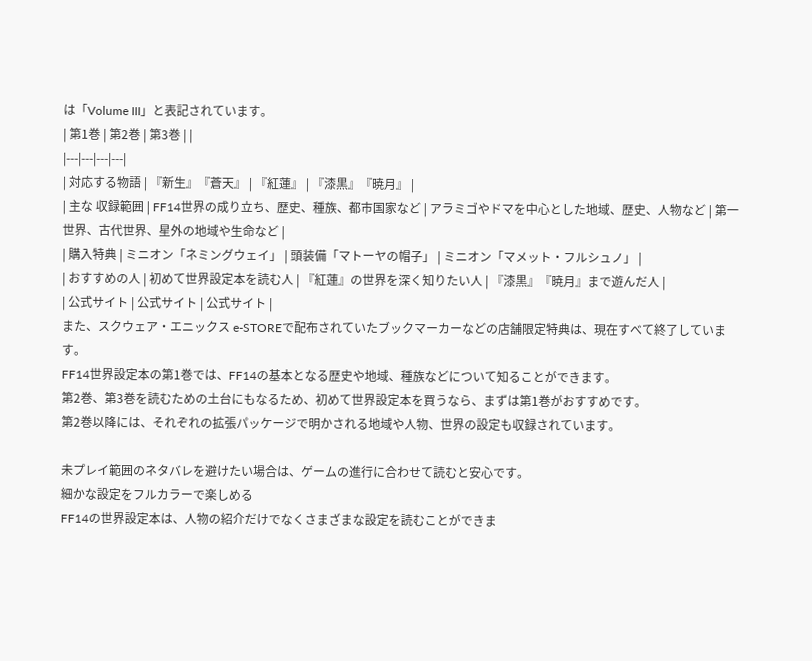は「Volume III」と表記されています。
| 第1巻 | 第2巻 | 第3巻 | |
|---|---|---|---|
| 対応する物語 | 『新生』『蒼天』 | 『紅蓮』 | 『漆黒』『暁月』 |
| 主な 収録範囲 | FF14世界の成り立ち、歴史、種族、都市国家など | アラミゴやドマを中心とした地域、歴史、人物など | 第一世界、古代世界、星外の地域や生命など |
| 購入特典 | ミニオン「ネミングウェイ」 | 頭装備「マトーヤの帽子」 | ミニオン「マメット・フルシュノ」 |
| おすすめの人 | 初めて世界設定本を読む人 | 『紅蓮』の世界を深く知りたい人 | 『漆黒』『暁月』まで遊んだ人 |
| 公式サイト | 公式サイト | 公式サイト |
また、スクウェア・エニックス e-STOREで配布されていたブックマーカーなどの店舗限定特典は、現在すべて終了しています。
FF14世界設定本の第1巻では、FF14の基本となる歴史や地域、種族などについて知ることができます。
第2巻、第3巻を読むための土台にもなるため、初めて世界設定本を買うなら、まずは第1巻がおすすめです。
第2巻以降には、それぞれの拡張パッケージで明かされる地域や人物、世界の設定も収録されています。

未プレイ範囲のネタバレを避けたい場合は、ゲームの進行に合わせて読むと安心です。
細かな設定をフルカラーで楽しめる
FF14の世界設定本は、人物の紹介だけでなくさまざまな設定を読むことができま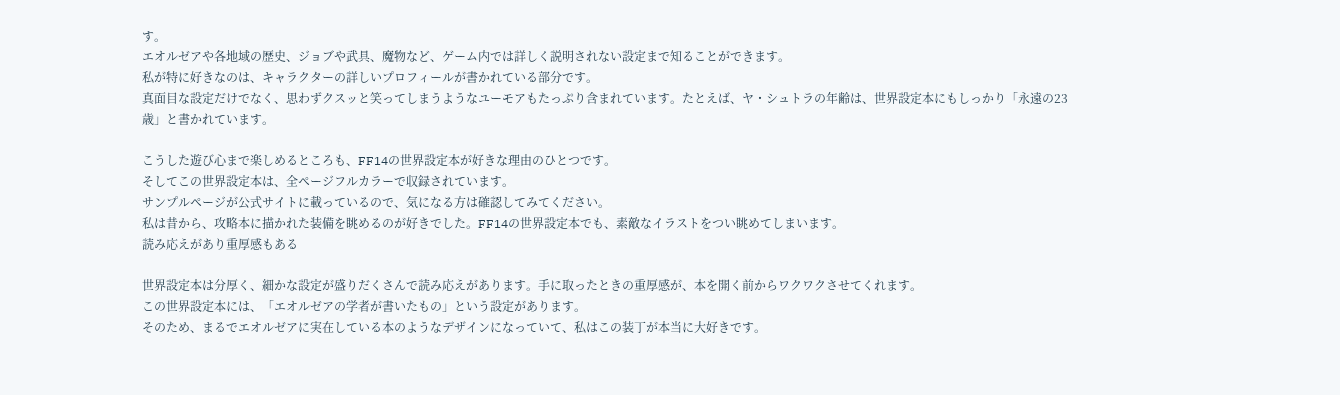す。
エオルゼアや各地域の歴史、ジョブや武具、魔物など、ゲーム内では詳しく説明されない設定まで知ることができます。
私が特に好きなのは、キャラクターの詳しいプロフィールが書かれている部分です。
真面目な設定だけでなく、思わずクスッと笑ってしまうようなユーモアもたっぷり含まれています。たとえば、ヤ・シュトラの年齢は、世界設定本にもしっかり「永遠の23歳」と書かれています。

こうした遊び心まで楽しめるところも、FF14の世界設定本が好きな理由のひとつです。
そしてこの世界設定本は、全ページフルカラーで収録されています。
サンプルページが公式サイトに載っているので、気になる方は確認してみてください。
私は昔から、攻略本に描かれた装備を眺めるのが好きでした。FF14の世界設定本でも、素敵なイラストをつい眺めてしまいます。
読み応えがあり重厚感もある

世界設定本は分厚く、細かな設定が盛りだくさんで読み応えがあります。手に取ったときの重厚感が、本を開く前からワクワクさせてくれます。
この世界設定本には、「エオルゼアの学者が書いたもの」という設定があります。
そのため、まるでエオルゼアに実在している本のようなデザインになっていて、私はこの装丁が本当に大好きです。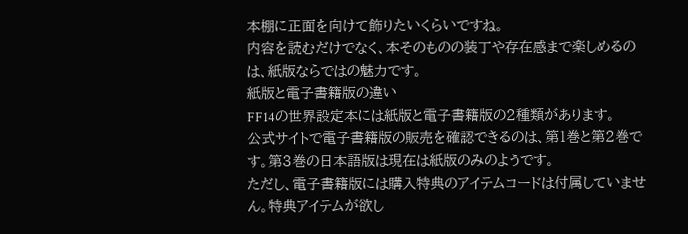本棚に正面を向けて飾りたいくらいですね。
内容を読むだけでなく、本そのものの装丁や存在感まで楽しめるのは、紙版ならではの魅力です。
紙版と電子書籍版の違い
FF14の世界設定本には紙版と電子書籍版の2種類があります。
公式サイトで電子書籍版の販売を確認できるのは、第1巻と第2巻です。第3巻の日本語版は現在は紙版のみのようです。
ただし、電子書籍版には購入特典のアイテムコードは付属していません。特典アイテムが欲し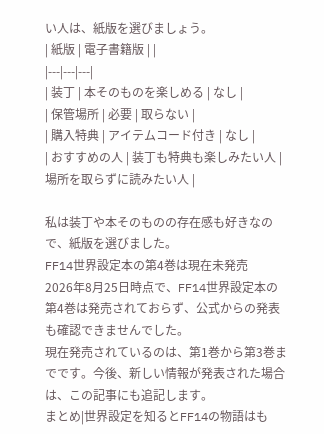い人は、紙版を選びましょう。
| 紙版 | 電子書籍版 | |
|---|---|---|
| 装丁 | 本そのものを楽しめる | なし |
| 保管場所 | 必要 | 取らない |
| 購入特典 | アイテムコード付き | なし |
| おすすめの人 | 装丁も特典も楽しみたい人 | 場所を取らずに読みたい人 |

私は装丁や本そのものの存在感も好きなので、紙版を選びました。
FF14世界設定本の第4巻は現在未発売
2026年8月25日時点で、FF14世界設定本の第4巻は発売されておらず、公式からの発表も確認できませんでした。
現在発売されているのは、第1巻から第3巻までです。今後、新しい情報が発表された場合は、この記事にも追記します。
まとめ|世界設定を知るとFF14の物語はも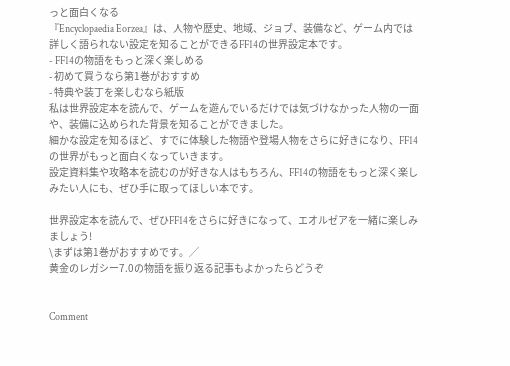っと面白くなる
『Encyclopaedia Eorzea』は、人物や歴史、地域、ジョブ、装備など、ゲーム内では詳しく語られない設定を知ることができるFF14の世界設定本です。
- FF14の物語をもっと深く楽しめる
- 初めて買うなら第1巻がおすすめ
- 特典や装丁を楽しむなら紙版
私は世界設定本を読んで、ゲームを遊んでいるだけでは気づけなかった人物の一面や、装備に込められた背景を知ることができました。
細かな設定を知るほど、すでに体験した物語や登場人物をさらに好きになり、FF14の世界がもっと面白くなっていきます。
設定資料集や攻略本を読むのが好きな人はもちろん、FF14の物語をもっと深く楽しみたい人にも、ぜひ手に取ってほしい本です。

世界設定本を読んで、ぜひFF14をさらに好きになって、エオルゼアを一緒に楽しみましょう!
\まずは第1巻がおすすめです。╱
黄金のレガシー7.0の物語を振り返る記事もよかったらどうぞ


Comment